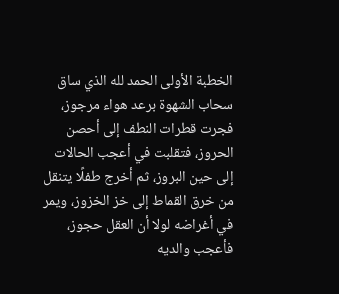الخطبة الأولى الحمد لله الذي ساق سحاب الشهوة برعد هواء مرجوز، فجرت قطرات النطف إلى أحصن الحروز، فتقلبت في أعجب الحالات إلى حين البروز، ثم أخرج طفلًا يتنقل من خرق القماط إلى خز الخزوز، ويمر في أغراضه لولا أن العقل حجوز، فأعجب والديه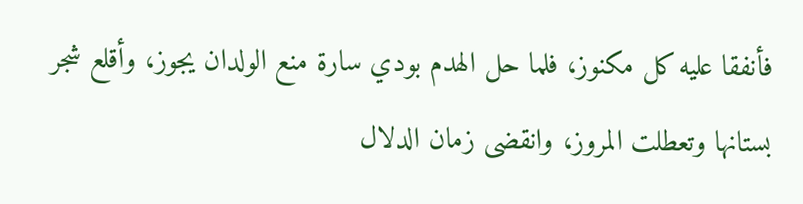فأنفقا عليه كل مكنوز، فلما حل الهدم بودي سارة منع الولدان يجوز، وأقلع شجر بستانها وتعطلت المروز، وانقضى زمان الدلال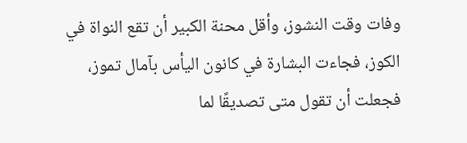وفات وقت النشوز، وأقل محنة الكبير أن تقع النواة في الكوز، فجاءت البشارة في كانون اليأس بآمال تموز، فجعلت أن تقول متى تصديقًا لما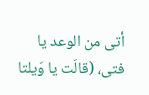أتى من الوعد يا فتى، (قالَت يا وَيلتا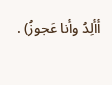أألِدُ وأنا عَجوزُ) .